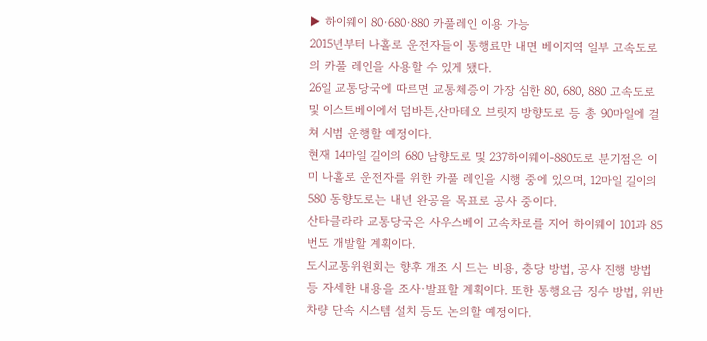▶ 하이웨이 80·680·880 카풀레인 이용 가능
2015년부터 나홀로 운전자들이 통행료만 내면 베이지역 일부 고속도로의 카풀 레인을 사용할 수 있게 됐다.
26일 교통당국에 따르면 교통체증이 가장 심한 80, 680, 880 고속도로 및 이스트베이에서 덤바튼,산마테오 브릿지 방향도로 등 총 90마일에 걸쳐 시범 운행할 예정이다.
현재 14마일 길이의 680 남향도로 및 237하이웨이-880도로 분기점은 이미 나홀로 운전자를 위한 카풀 레인을 시행 중에 있으며, 12마일 길이의 580 동향도로는 내년 완공을 목표로 공사 중이다.
산타클라라 교통당국은 사우스베이 고속차로를 지어 하이웨이 101과 85번도 개발할 계획이다.
도시교통위원회는 향후 개조 시 드는 비용, 충당 방법, 공사 진행 방법 등 자세한 내용을 조사·발표할 계획이다. 또한 통행요금 징수 방법, 위반차량 단속 시스템 설치 등도 논의할 예정이다.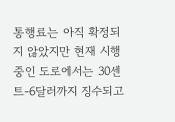통행료는 아직 확정되지 않았지만 현재 시행 중인 도로에서는 30센트-6달러까지 징수되고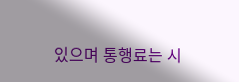있으며 통행료는 시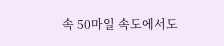속 50마일 속도에서도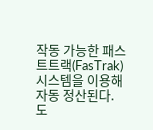작동 가능한 패스트트랙(FasTrak) 시스템을 이용해 자동 정산된다.
도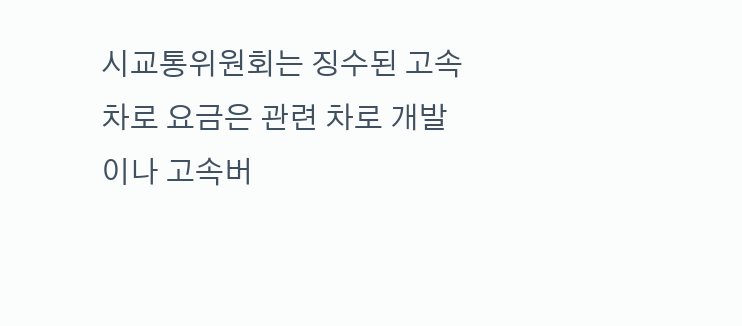시교통위원회는 징수된 고속차로 요금은 관련 차로 개발이나 고속버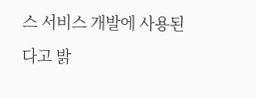스 서비스 개발에 사용된다고 밝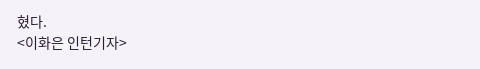혔다.
<이화은 인턴기자>